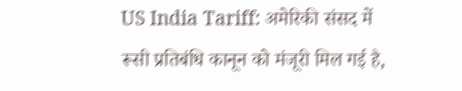US India Tariff: अमेरिकी संसद में रूसी प्रतिबंधि कानून को मंजूरी मिल गई है,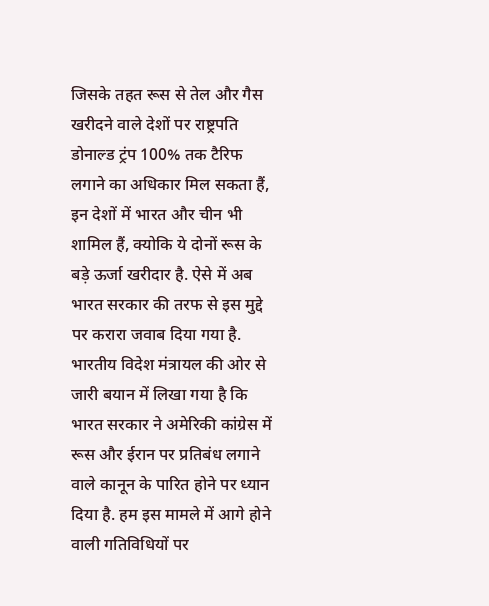जिसके तहत रूस से तेल और गैस खरीदने वाले देशों पर राष्ट्रपति डोनाल्ड ट्रंप 100% तक टैरिफ लगाने का अधिकार मिल सकता हैं, इन देशों में भारत और चीन भी शामिल हैं, क्योकि ये दोनों रूस के बड़े ऊर्जा खरीदार है. ऐसे में अब भारत सरकार की तरफ से इस मुद्दे पर करारा जवाब दिया गया है.
भारतीय विदेश मंत्रायल की ओर से जारी बयान में लिखा गया है कि भारत सरकार ने अमेरिकी कांग्रेस में रूस और ईरान पर प्रतिबंध लगाने वाले कानून के पारित होने पर ध्यान दिया है. हम इस मामले में आगे होने वाली गतिविधियों पर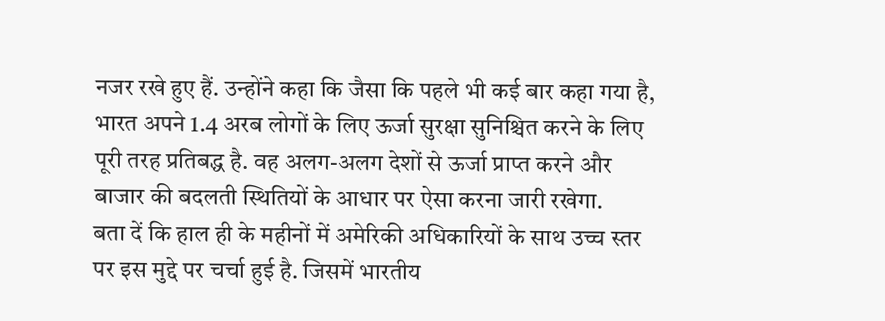नजर रखे हुए हैं. उन्होंने कहा कि जैसा कि पहले भी कई बार कहा गया है, भारत अपने 1.4 अरब लोगों के लिए ऊर्जा सुरक्षा सुनिश्चित करने के लिए पूरी तरह प्रतिबद्ध है. वह अलग-अलग देशों से ऊर्जा प्राप्त करने और बाजार की बदलती स्थितियों के आधार पर ऐसा करना जारी रखेगा.
बता दें कि हाल ही के महीनों में अमेरिकी अधिकारियों के साथ उच्च स्तर पर इस मुद्दे पर चर्चा हुई है. जिसमें भारतीय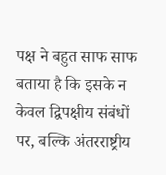पक्ष ने बहुत साफ साफ बताया है कि इसके न केवल द्विपक्षीय संबंधों पर, बल्कि अंतरराष्ट्रीय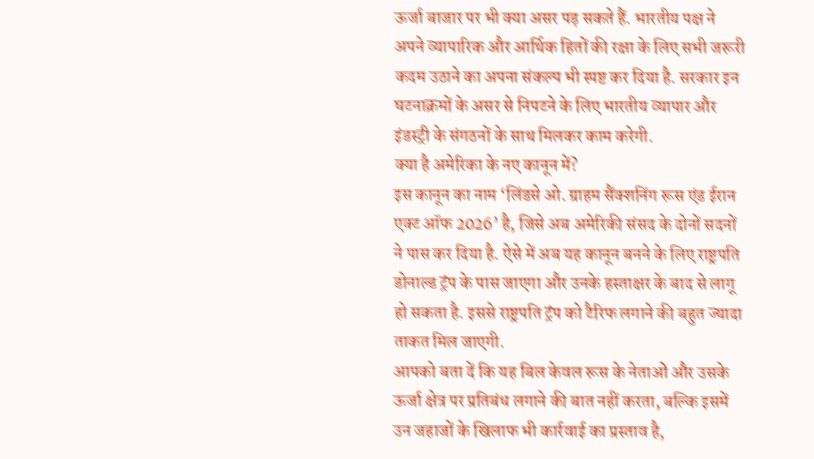ऊर्जा बाजार पर भी क्या असर पड़ सकते हैं. भारतीय पक्ष ने अपने व्यापारिक और आर्थिक हितों की रक्षा के लिए सभी जरूरी कदम उठाने का अपना संकल्प भी स्पष्ट कर दिया है. सरकार इन घटनाक्रमों के असर से निपटने के लिए भारतीय व्यापार और इंडस्ट्री के संगठनों के साथ मिलकर काम करेगी.
क्या है अमेरिका के नए कानून में?
इस कानून का नाम ‘लिंडसे ओ. ग्राहम सैंक्शनिंग रूस एंड ईरान एक्ट ऑफ 2026’ है, जिसे अब अमेरिकी संसद के दोनों सदनों ने पास कर दिया है. ऐसे में अब यह कानून बनने के लिए राष्ट्रपति डोनाल्ड ट्रंप के पास जाएगा और उनके हस्ताक्षर के बाद से लागू हो सकता है. इससे राष्ट्रपति ट्रंप को टैरिफ लगाने की बहुत ज्यादा ताकत मिल जाएगी.
आपको बता दें कि यह बिल केवल रूस के नेताओं और उसके ऊर्जा क्षेत्र पर प्रतिबंध लगाने की बात नहीं करता, बल्कि इसमें उन जहाजों के खिलाफ भी कार्रवाई का प्रस्ताव है,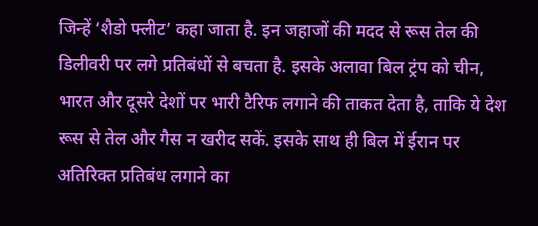जिन्हें ‘शैडो फ्लीट’ कहा जाता है. इन जहाजों की मदद से रूस तेल की डिलीवरी पर लगे प्रतिबंधों से बचता है. इसके अलावा बिल ट्रंप को चीन, भारत और दूसरे देशों पर भारी टैरिफ लगाने की ताकत देता है, ताकि ये देश रूस से तेल और गैस न खरीद सकें. इसके साथ ही बिल में ईरान पर अतिरिक्त प्रतिबंध लगाने का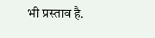भी प्रस्ताव है.